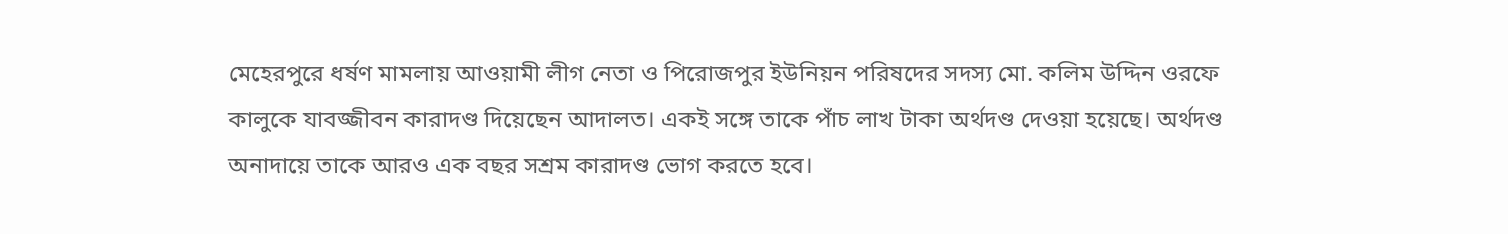মেহেরপুরে ধর্ষণ মামলায় আওয়ামী লীগ নেতা ও পিরোজপুর ইউনিয়ন পরিষদের সদস্য মো. কলিম উদ্দিন ওরফে কালুকে যাবজ্জীবন কারাদণ্ড দিয়েছেন আদালত। একই সঙ্গে তাকে পাঁচ লাখ টাকা অর্থদণ্ড দেওয়া হয়েছে। অর্থদণ্ড অনাদায়ে তাকে আরও এক বছর সশ্রম কারাদণ্ড ভোগ করতে হবে।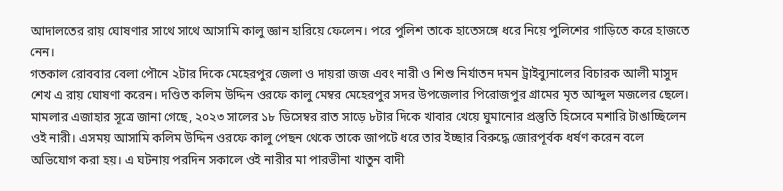আদালতের রায় ঘোষণার সাথে সাথে আসামি কালু জ্ঞান হারিয়ে ফেলেন। পরে পুলিশ তাকে হাতেসঙ্গে ধরে নিয়ে পুলিশের গাড়িতে করে হাজতে নেন।
গতকাল রোববার বেলা পৌনে ২টার দিকে মেহেরপুর জেলা ও দায়রা জজ এবং নারী ও শিশু নির্যাতন দমন ট্রাইব্যুনালের বিচারক আলী মাসুদ শেখ এ রায় ঘোষণা করেন। দণ্ডিত কলিম উদ্দিন ওরফে কালু মেম্বর মেহেরপুর সদর উপজেলার পিরোজপুর গ্রামের মৃত আব্দুল মজলের ছেলে।
মামলার এজাহার সূত্রে জানা গেছে, ২০২৩ সালের ১৮ ডিসেম্বর রাত সাড়ে ৮টার দিকে খাবার খেয়ে ঘুমানোর প্রস্তুতি হিসেবে মশারি টাঙাচ্ছিলেন ওই নারী। এসময় আসামি কলিম উদ্দিন ওরফে কালু পেছন থেকে তাকে জাপটে ধরে তার ইচ্ছার বিরুদ্ধে জোরপূর্বক ধর্ষণ করেন বলে অভিযোগ করা হয়। এ ঘটনায় পরদিন সকালে ওই নারীর মা পারভীনা খাতুন বাদী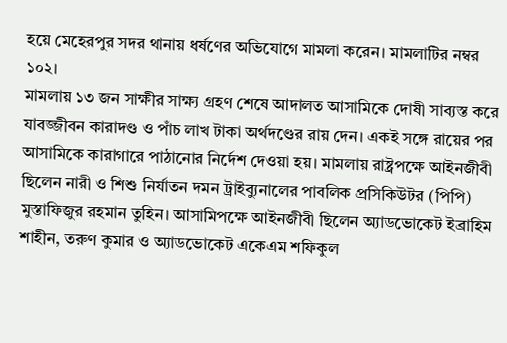হয়ে মেহেরপুর সদর থানায় ধর্ষণের অভিযোগে মামলা করেন। মামলাটির নম্বর ১০২।
মামলায় ১৩ জন সাক্ষীর সাক্ষ্য গ্রহণ শেষে আদালত আসামিকে দোষী সাব্যস্ত করে যাবজ্জীবন কারাদণ্ড ও পাঁচ লাখ টাকা অর্থদণ্ডের রায় দেন। একই সঙ্গে রায়ের পর আসামিকে কারাগারে পাঠানোর নির্দেশ দেওয়া হয়। মামলায় রাষ্ট্রপক্ষে আইনজীবী ছিলেন নারী ও শিশু নির্যাতন দমন ট্রাইব্যুনালের পাবলিক প্রসিকিউটর (পিপি) মুস্তাফিজুর রহমান তুহিন। আসামিপক্ষে আইনজীবী ছিলেন অ্যাডভোকেট ইব্রাহিম শাহীন, তরুণ কুমার ও অ্যাডভোকেট একেএম শফিকুল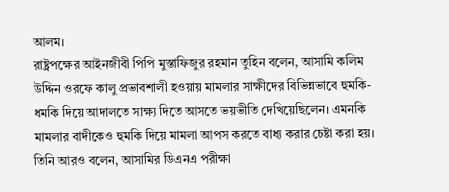আলম।
রাষ্ট্রপক্ষের আইনজীবী পিপি মুস্তাফিজুর রহমান তুহিন বলেন, আসামি কলিম উদ্দিন ওরফে কালু প্রভাবশালী হওয়ায় মামলার সাক্ষীদের বিভিন্নভাবে হুমকি-ধমকি দিয়ে আদালতে সাক্ষ্য দিতে আসতে ভয়ভীতি দেখিয়েছিলেন। এমনকি মামলার বাদীকেও হুমকি দিয়ে মামলা আপস করতে বাধ্য করার চেষ্টা করা হয়। তিনি আরও বলেন, আসামির ডিএনএ পরীক্ষা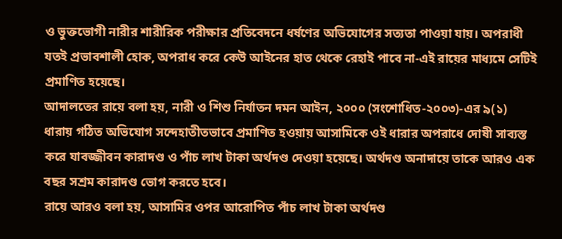ও ভুক্তভোগী নারীর শারীরিক পরীক্ষার প্রতিবেদনে ধর্ষণের অভিযোগের সত্যতা পাওয়া যায়। অপরাধী যতই প্রভাবশালী হোক, অপরাধ করে কেউ আইনের হাত থেকে রেহাই পাবে না-এই রায়ের মাধ্যমে সেটিই প্রমাণিত হয়েছে।
আদালতের রায়ে বলা হয়, নারী ও শিশু নির্যাতন দমন আইন, ২০০০ (সংশোধিত-২০০৩)-এর ৯(১) ধারায় গঠিত অভিযোগ সন্দেহাতীতভাবে প্রমাণিত হওয়ায় আসামিকে ওই ধারার অপরাধে দোষী সাব্যস্ত করে যাবজ্জীবন কারাদণ্ড ও পাঁচ লাখ টাকা অর্থদণ্ড দেওয়া হয়েছে। অর্থদণ্ড অনাদায়ে তাকে আরও এক বছর সশ্রম কারাদণ্ড ভোগ করতে হবে।
রায়ে আরও বলা হয়, আসামির ওপর আরোপিত পাঁচ লাখ টাকা অর্থদণ্ড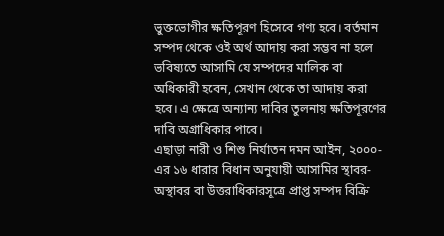ভুক্তভোগীর ক্ষতিপূরণ হিসেবে গণ্য হবে। বর্তমান সম্পদ থেকে ওই অর্থ আদায় করা সম্ভব না হলে ভবিষ্যতে আসামি যে সম্পদের মালিক বা অধিকারী হবেন, সেখান থেকে তা আদায় করা হবে। এ ক্ষেত্রে অন্যান্য দাবির তুলনায় ক্ষতিপূরণের দাবি অগ্রাধিকার পাবে।
এছাড়া নারী ও শিশু নির্যাতন দমন আইন, ২০০০-এর ১৬ ধারার বিধান অনুযায়ী আসামির স্থাবর-অস্থাবর বা উত্তরাধিকারসূত্রে প্রাপ্ত সম্পদ বিক্রি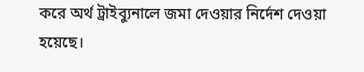করে অর্থ ট্রাইব্যুনালে জমা দেওয়ার নির্দেশ দেওয়া হয়েছে।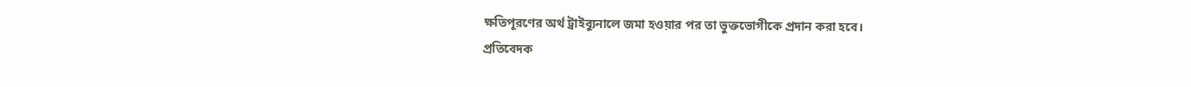ক্ষতিপূরণের অর্থ ট্রাইব্যুনালে জমা হওয়ার পর তা ভুক্তভোগীকে প্রদান করা হবে।
প্রতিবেদক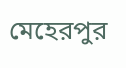মেহেরপুর